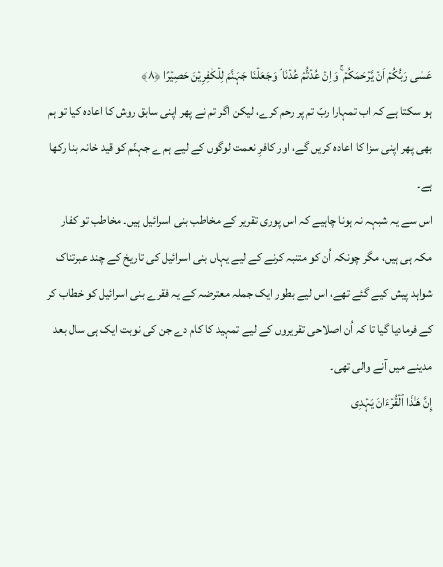عَسٰی رَبُّکُمۡ اَنۡ یَّرۡحَمَکُمۡ ۚ وَاِنۡ عُدۡتُّمۡ عُدۡنَا ۘ وَجَعَلۡنَا جَہَنَّمَ لِلۡکٰفِرِیۡنَ حَصِیۡرًا ﴿۸﴾
ہو سکتا ہے کہ اب تمہارا ربّ تم پر رحم کرے، لیکن اگر تم نے پھر اپنی سابق روش کا اعادہ کیا تو ہم بھی پھر اپنی سزا کا اعادہ کریں گے، اور کافرِ نعمت لوگوں کے لیے ہم ے جہنّم کو قید خانہ بنا رکھا ہے۔
اس سے یہ شبہہ نہ ہونا چاہیے کہ اس پوری تقریر کے مخاطب بنی اسرائیل ہیں۔ مخاطب تو کفار مکہ ہی ہیں، مگر چونکہ اُن کو متنبہ کرنے کے لیے یہاں بنی اسرائیل کی تاریخ کے چند عبرتناک شواہد پیش کیے گئے تھے، اس لیے بطور ایک جملہ معترضہ کے یہ فقرے بنی اسرائیل کو خطاب کر کے فرمادیا گیا تا کہ اُن اصلاحی تقریروں کے لیے تمہید کا کام دے جن کی نوبت ایک ہی سال بعد مدینے میں آنے والی تھی۔
إِنَّ هَـٰذَا ٱلۡقُرۡءَانَ يَہۡدِى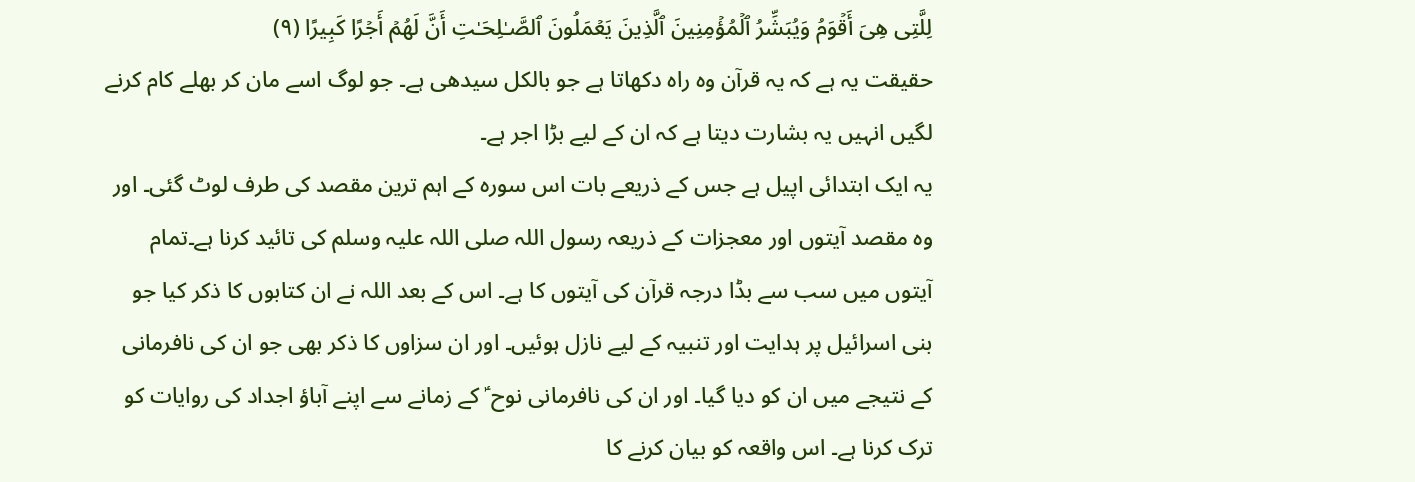لِلَّتِى هِىَ أَقۡوَمُ وَيُبَشِّرُ ٱلۡمُؤۡمِنِينَ ٱلَّذِينَ يَعۡمَلُونَ ٱلصَّـٰلِحَـٰتِ أَنَّ لَهُمۡ أَجۡرًا كَبِيرًا (٩)
حقیقت یہ ہے کہ یہ قرآن وہ راہ دکھاتا ہے جو بالکل سیدھی ہے۔ جو لوگ اسے مان کر بھلے کام کرنے لگیں انہیں یہ بشارت دیتا ہے کہ ان کے لیے بڑا اجر ہے۔
یہ ایک ابتدائی اپیل ہے جس کے ذریعے بات اس سورہ کے اہم ترین مقصد کی طرف لوٹ گئی۔ اور وہ مقصد آیتوں اور معجزات کے ذریعہ رسول اللہ صلی اللہ علیہ وسلم کی تائید کرنا ہے۔تمام آیتوں میں سب سے بڈا درجہ قرآن کی آیتوں کا ہے۔ اس کے بعد اللہ نے ان کتابوں کا ذکر کیا جو بنی اسرائیل پر ہدایت اور تنبیہ کے لیے نازل ہوئیں۔ اور ان سزاوں کا ذکر بھی جو ان کی نافرمانی کے نتیجے میں ان کو دیا گیا۔ اور ان کی نافرمانی نوح ؑ کے زمانے سے اپنے آباؤ اجداد کی روایات کو ترک کرنا ہے۔ اس واقعہ کو بیان کرنے کا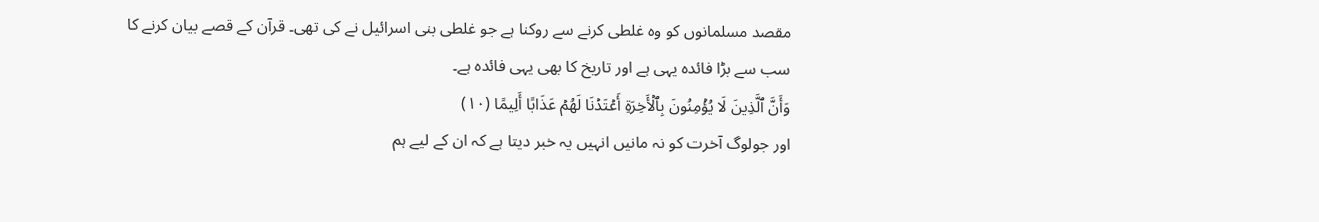مقصد مسلمانوں کو وہ غلطی کرنے سے روکنا ہے جو غلطی بنی اسرائیل نے کی تھی۔ قرآن کے قصے بیان کرنے کا سب سے بڑا فائدہ یہی ہے اور تاریخ کا بھی یہی فائدہ ہے۔
وَأَنَّ ٱلَّذِينَ لَا يُؤۡمِنُونَ بِٱلۡأَخِرَةِ أَعۡتَدۡنَا لَهُمۡ عَذَابًا أَلِيمًا (١٠)
اور جولوگ آخرت کو نہ مانیں انہیں یہ خبر دیتا ہے کہ ان کے لیے ہم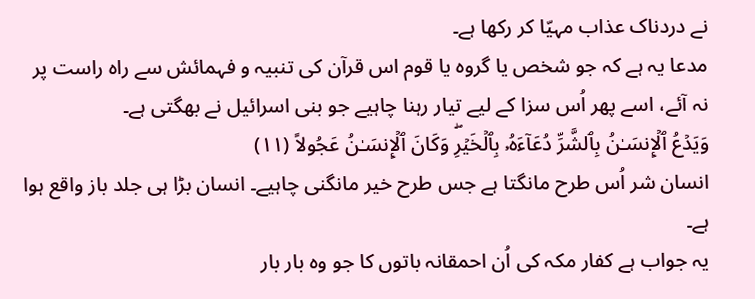نے دردناک عذاب مہیّا کر رکھا ہے۔
مدعا یہ ہے کہ جو شخص یا گروہ یا قوم اس قرآن کی تنبیہ و فہمائش سے راہ راست پر نہ آئے، اسے پھر اُس سزا کے لیے تیار رہنا چاہیے جو بنی اسرائیل نے بھگتی ہے۔
وَيَدۡعُ ٱلۡإِنسَـٰنُ بِٱلشَّرِّ دُعَآءَهُۥ بِٱلۡخَيۡرِۖ وَكَانَ ٱلۡإِنسَـٰنُ عَجُولاً (١١)
انسان شر اُس طرح مانگتا ہے جس طرح خیر مانگنی چاہیے۔ انسان بڑا ہی جلد باز واقع ہوا ہے۔
یہ جواب ہے کفار مکہ کی اُن احمقانہ باتوں کا جو وہ بار بار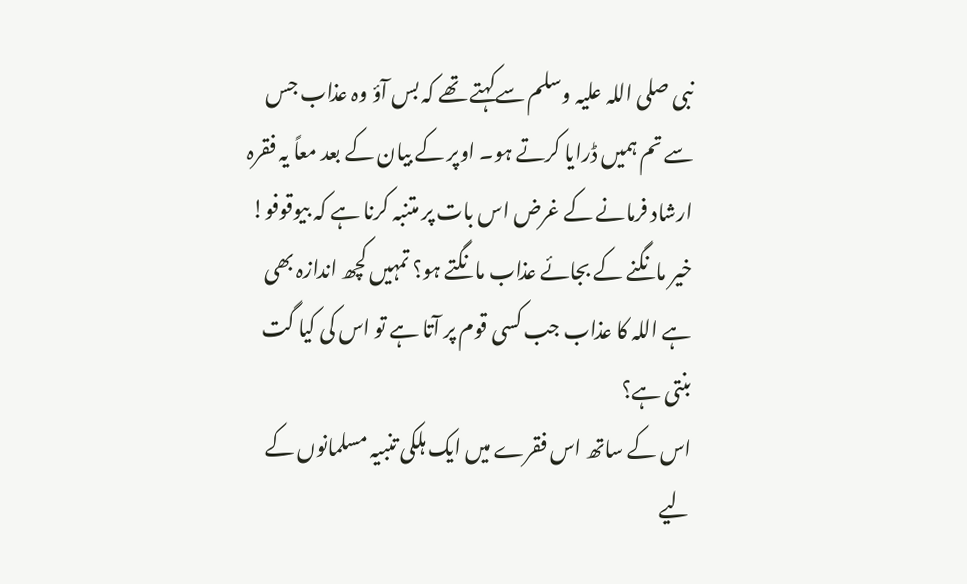نبی صلی اللہ علیہ وسلم سےکہتے تھے کہ بس آؤ وہ عذاب جس سے تم ہمیں ڈرایا کرتے ہو۔ اوپر کے بیان کے بعد معاً یہ فقرہ ارشاد فرمانے کے غرض اس بات پر متنبہ کرنا ہے کہ بیوقوفو! خیر مانگنے کے بجائے عذاب مانگتے ہو؟ تمہیں کچھ اندازہ بھی ہے اللہ کا عذاب جب کسی قوم پر آتا ہے تو اس کی کیا گت بنتی ہے؟
اس کے ساتھ اس فقرے میں ایک ہلکی تنبیہ مسلمانوں کے لیے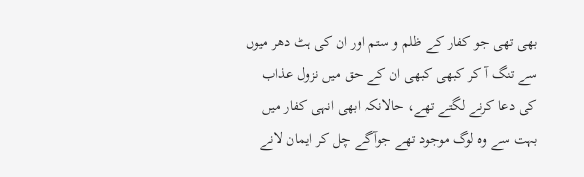بھی تھی جو کفار کے ظلم و ستم اور ان کی ہٹ دھر میوں سے تنگ آ کر کبھی کبھی ان کے حق میں نزول عذاب کی دعا کرنے لگتے تھے، حالانکہ ابھی انہی کفار میں بہت سے وہ لوگ موجود تھے جوآگے چل کر ایمان لانے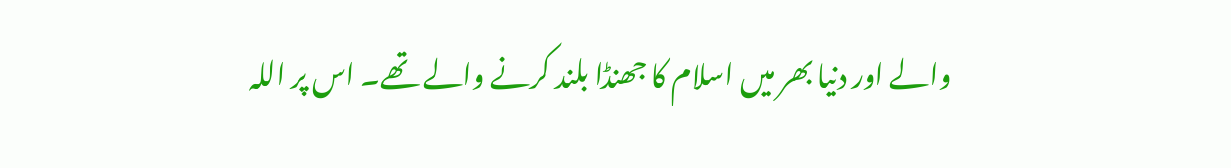والے اور دنیا بھر میں اسلام کا جھنڈا بلند کرنے والے تھے۔ اس پر اللہ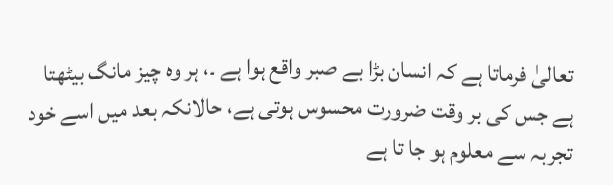تعالیٰ فرماتا ہے کہ انسان بڑا بے صبر واقع ہوا ہے ۔، ہر وہ چیز مانگ بیٹھتا ہے جس کی بر وقت ضرورت محسوس ہوتی ہے، حالانکہ بعد میں اسے خود تجربہ سے معلوم ہو جا تا ہے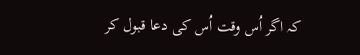کہ اگر اُس وقت اُس کی دعا قبول کر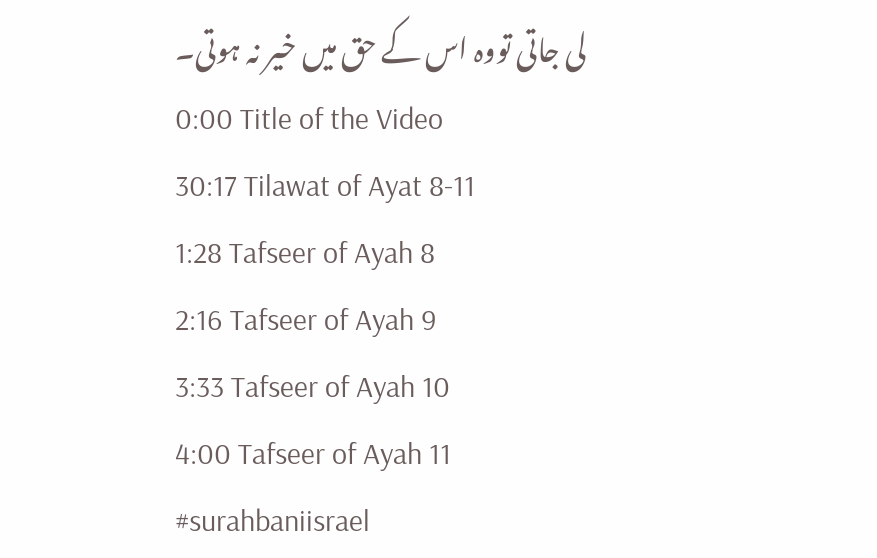لی جاتی تووہ اس کے حق میں خیر نہ ہوتی۔
0:00 Title of the Video
30:17 Tilawat of Ayat 8-11
1:28 Tafseer of Ayah 8
2:16 Tafseer of Ayah 9
3:33 Tafseer of Ayah 10
4:00 Tafseer of Ayah 11
#surahbaniisrael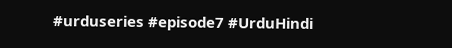#urduseries #episode7 #UrduHindi